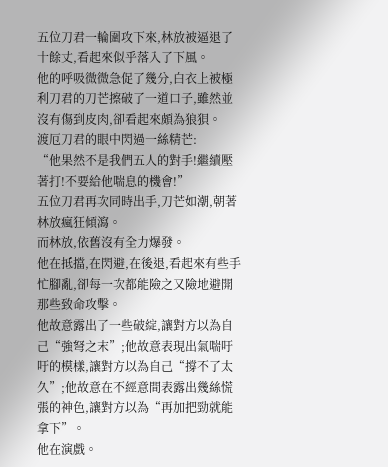五位刀君一輪圍攻下來,林放被逼退了十餘丈,看起來似乎落入了下風。
他的呼吸微微急促了幾分,白衣上被極利刀君的刀芒擦破了一道口子,雖然並沒有傷到皮肉,卻看起來頗為狼狽。
渡厄刀君的眼中閃過一絲精芒:
“他果然不是我們五人的對手!繼續壓著打!不要給他喘息的機會!”
五位刀君再次同時出手,刀芒如潮,朝著林放瘋狂傾瀉。
而林放,依舊沒有全力爆發。
他在抵擋,在閃避,在後退,看起來有些手忙腳亂,卻每一次都能險之又險地避開那些致命攻擊。
他故意露出了一些破綻,讓對方以為自己“強弩之末”;他故意表現出氣喘吁吁的模樣,讓對方以為自己“撐不了太久”;他故意在不經意間表露出幾絲慌張的神色,讓對方以為“再加把勁就能拿下”。
他在演戲。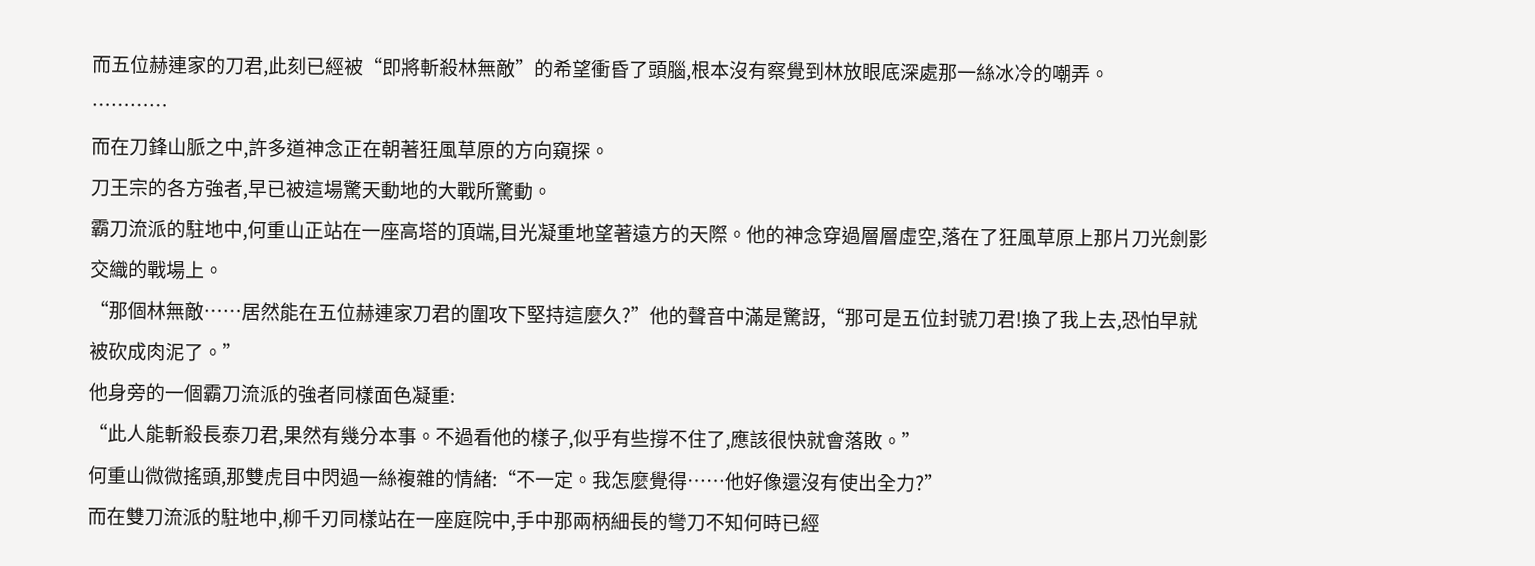而五位赫連家的刀君,此刻已經被“即將斬殺林無敵”的希望衝昏了頭腦,根本沒有察覺到林放眼底深處那一絲冰冷的嘲弄。
…………
而在刀鋒山脈之中,許多道神念正在朝著狂風草原的方向窺探。
刀王宗的各方強者,早已被這場驚天動地的大戰所驚動。
霸刀流派的駐地中,何重山正站在一座高塔的頂端,目光凝重地望著遠方的天際。他的神念穿過層層虛空,落在了狂風草原上那片刀光劍影交織的戰場上。
“那個林無敵……居然能在五位赫連家刀君的圍攻下堅持這麼久?”他的聲音中滿是驚訝,“那可是五位封號刀君!換了我上去,恐怕早就被砍成肉泥了。”
他身旁的一個霸刀流派的強者同樣面色凝重:
“此人能斬殺長泰刀君,果然有幾分本事。不過看他的樣子,似乎有些撐不住了,應該很快就會落敗。”
何重山微微搖頭,那雙虎目中閃過一絲複雜的情緒:“不一定。我怎麼覺得……他好像還沒有使出全力?”
而在雙刀流派的駐地中,柳千刃同樣站在一座庭院中,手中那兩柄細長的彎刀不知何時已經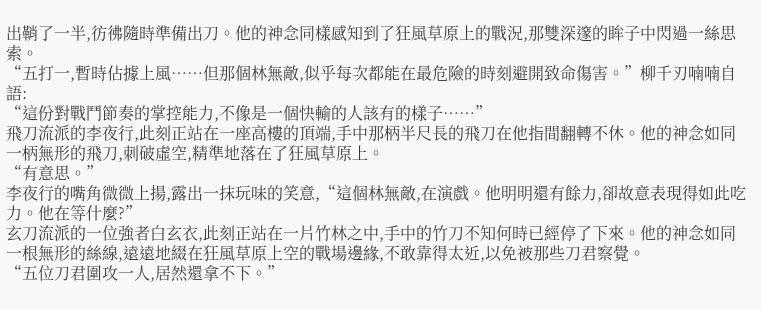出鞘了一半,彷彿隨時準備出刀。他的神念同樣感知到了狂風草原上的戰況,那雙深邃的眸子中閃過一絲思索。
“五打一,暫時佔據上風……但那個林無敵,似乎每次都能在最危險的時刻避開致命傷害。”柳千刃喃喃自語:
“這份對戰鬥節奏的掌控能力,不像是一個快輸的人該有的樣子……”
飛刀流派的李夜行,此刻正站在一座高樓的頂端,手中那柄半尺長的飛刀在他指間翻轉不休。他的神念如同一柄無形的飛刀,刺破虛空,精準地落在了狂風草原上。
“有意思。”
李夜行的嘴角微微上揚,露出一抹玩味的笑意,“這個林無敵,在演戲。他明明還有餘力,卻故意表現得如此吃力。他在等什麼?”
玄刀流派的一位強者白玄衣,此刻正站在一片竹林之中,手中的竹刀不知何時已經停了下來。他的神念如同一根無形的絲線,遠遠地綴在狂風草原上空的戰場邊緣,不敢靠得太近,以免被那些刀君察覺。
“五位刀君圍攻一人,居然還拿不下。”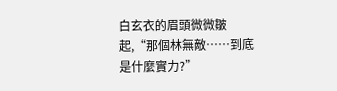白玄衣的眉頭微微皺起,“那個林無敵……到底是什麼實力?”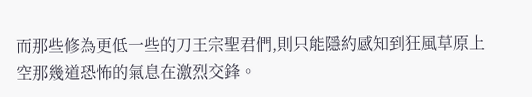而那些修為更低一些的刀王宗聖君們,則只能隱約感知到狂風草原上空那幾道恐怖的氣息在激烈交鋒。